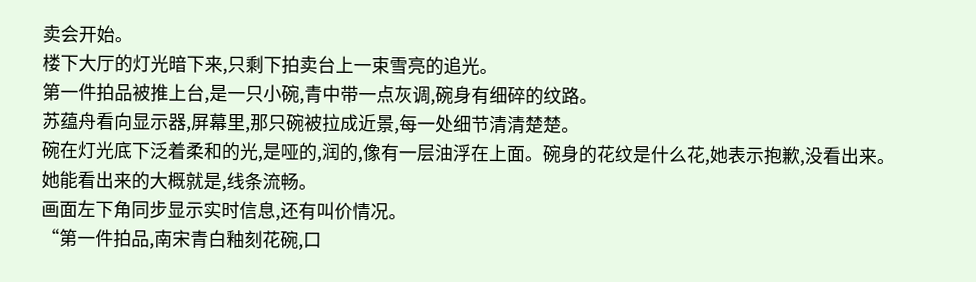卖会开始。
楼下大厅的灯光暗下来,只剩下拍卖台上一束雪亮的追光。
第一件拍品被推上台,是一只小碗,青中带一点灰调,碗身有细碎的纹路。
苏蕴舟看向显示器,屏幕里,那只碗被拉成近景,每一处细节清清楚楚。
碗在灯光底下泛着柔和的光,是哑的,润的,像有一层油浮在上面。碗身的花纹是什么花,她表示抱歉,没看出来。
她能看出来的大概就是,线条流畅。
画面左下角同步显示实时信息,还有叫价情况。
“第一件拍品,南宋青白釉刻花碗,口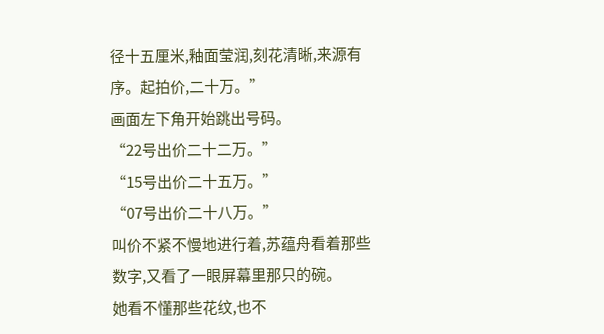径十五厘米,釉面莹润,刻花清晰,来源有序。起拍价,二十万。”
画面左下角开始跳出号码。
“22号出价二十二万。”
“15号出价二十五万。”
“07号出价二十八万。”
叫价不紧不慢地进行着,苏蕴舟看着那些数字,又看了一眼屏幕里那只的碗。
她看不懂那些花纹,也不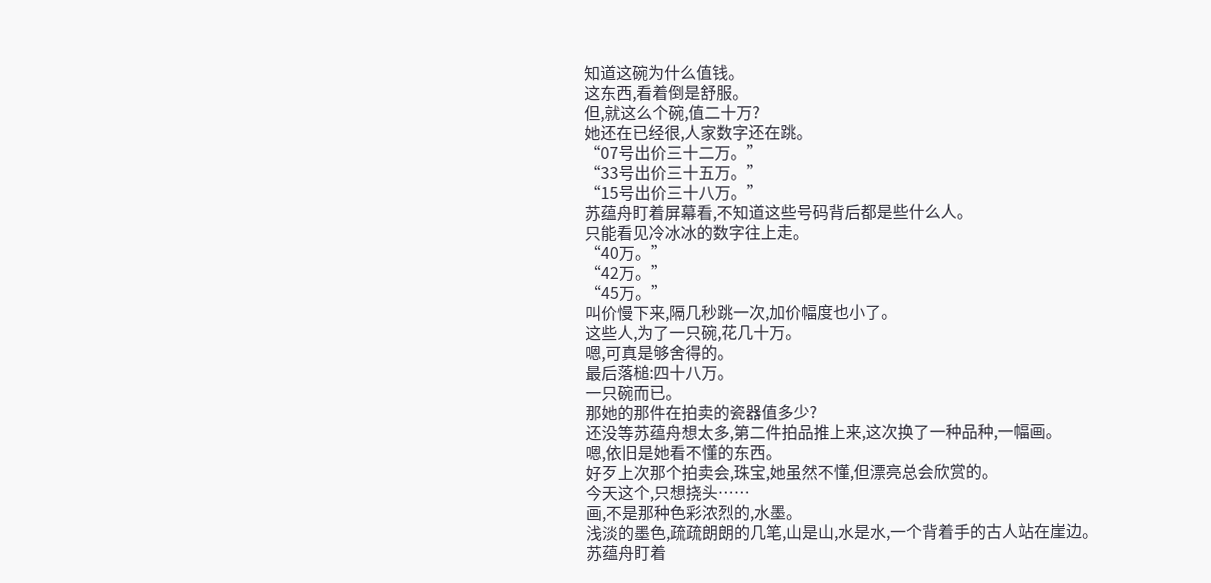知道这碗为什么值钱。
这东西,看着倒是舒服。
但,就这么个碗,值二十万?
她还在已经很,人家数字还在跳。
“07号出价三十二万。”
“33号出价三十五万。”
“15号出价三十八万。”
苏蕴舟盯着屏幕看,不知道这些号码背后都是些什么人。
只能看见冷冰冰的数字往上走。
“40万。”
“42万。”
“45万。”
叫价慢下来,隔几秒跳一次,加价幅度也小了。
这些人,为了一只碗,花几十万。
嗯,可真是够舍得的。
最后落槌:四十八万。
一只碗而已。
那她的那件在拍卖的瓷器值多少?
还没等苏蕴舟想太多,第二件拍品推上来,这次换了一种品种,一幅画。
嗯,依旧是她看不懂的东西。
好歹上次那个拍卖会,珠宝,她虽然不懂,但漂亮总会欣赏的。
今天这个,只想挠头……
画,不是那种色彩浓烈的,水墨。
浅淡的墨色,疏疏朗朗的几笔,山是山,水是水,一个背着手的古人站在崖边。
苏蕴舟盯着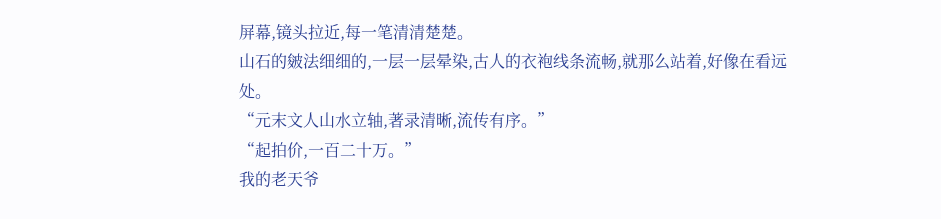屏幕,镜头拉近,每一笔清清楚楚。
山石的皴法细细的,一层一层晕染,古人的衣袍线条流畅,就那么站着,好像在看远处。
“元末文人山水立轴,著录清晰,流传有序。”
“起拍价,一百二十万。”
我的老天爷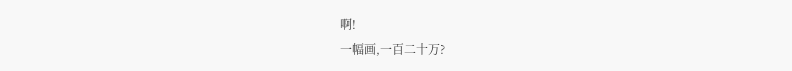啊!
一幅画,一百二十万?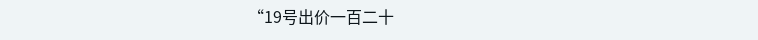“19号出价一百二十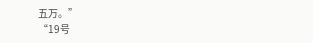五万。”
“19号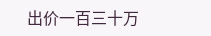出价一百三十万